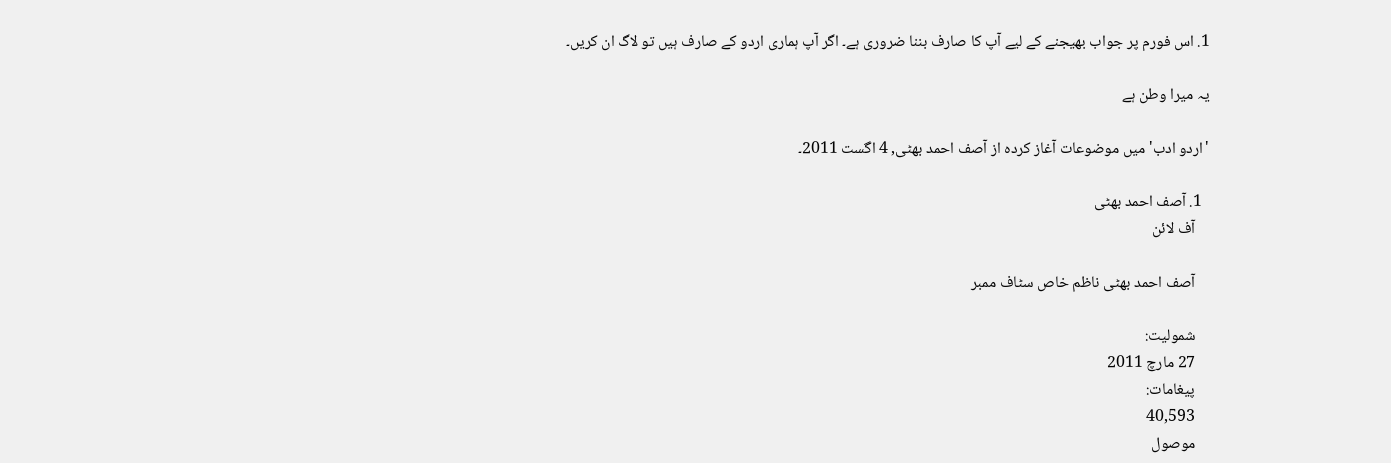1. اس فورم پر جواب بھیجنے کے لیے آپ کا صارف بننا ضروری ہے۔ اگر آپ ہماری اردو کے صارف ہیں تو لاگ ان کریں۔

یہ میرا وطن ہے

'اردو ادب' میں موضوعات آغاز کردہ از آصف احمد بھٹی, 4 اگست 2011۔

  1. آصف احمد بھٹی
    آف لائن

    آصف احمد بھٹی ناظم خاص سٹاف ممبر

    شمولیت:
    27 مارچ 2011
    پیغامات:
    40,593
    موصول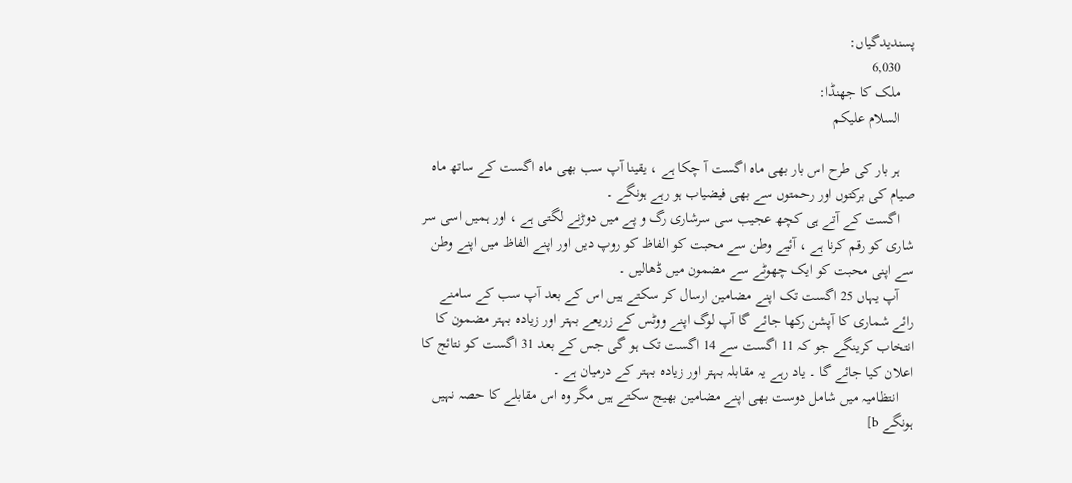پسندیدگیاں:
    6,030
    ملک کا جھنڈا:
    السلام علیکم

    ہر بار کی طرح اس بار بھی ماہ اگست آ چکا ہے ، یقینا آپ سب بھی ماہ اگست کے ساتھ ماہ صیام کی برکتوں اور رحمتوں سے بھی فیضیاب ہو رہے ہونگے ۔
    اگست کے آتے ہی کچھ عجیب سی سرشاری رگ و پے میں دوڑنے لگتی ہے ، اور ہمیں اسی سر شاری کو رقم کرنا ہے ، آئیے وطن سے محبت کو الفاظ کو روپ دیں اور اپنے الفاظ میں اپنے وطن سے اپنی محبت کو ایک چھوٹے سے مضمون میں ڈھالیں ۔
    آپ یہاں 25 اگست تک اپنے مضامین ارسال کر سکتے ہیں اس کے بعد آپ سب کے سامنے رائے شماری کا آپشن رکھا جائے گا آپ لوگ اپنے ووٹس کے زریعے بہتر اور زیادہ بہتر مضمون کا انتخاب کرینگے جو کہ 11 اگست سے 14 اگست تک ہو گی جس کے بعد 31 اگست کو نتائج کا اعلان کیا جائے گا ۔ یاد رہے یہ مقابلہ بہتر اور زیادہ بہتر کے درمیان ہے ۔
    انتظامیہ میں شامل دوست بھی اپنے مضامین بھیج سکتے ہیں مگر وہ اس مقابلے کا حصہ نہیں ہونگے b]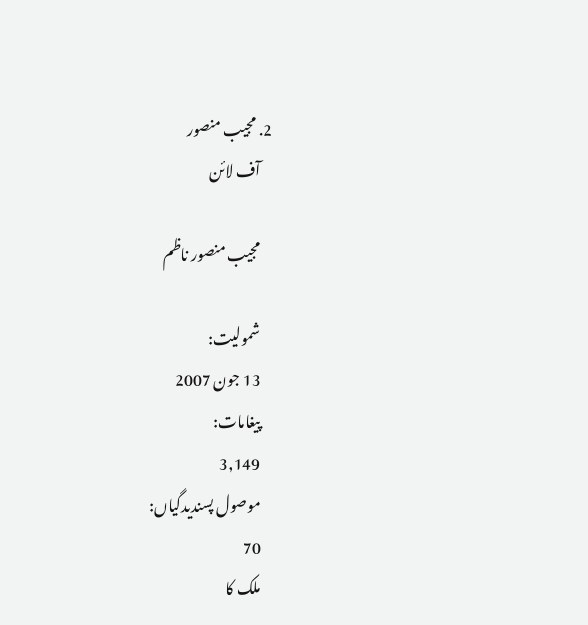2. مجیب منصور
    آف لائن

    مجیب منصور ناظم

    شمولیت:
    13 جون 2007
    پیغامات:
    3,149
    موصول پسندیدگیاں:
    70
    ملک کا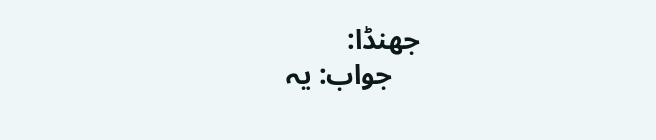جھنڈا:
    جواب: یہ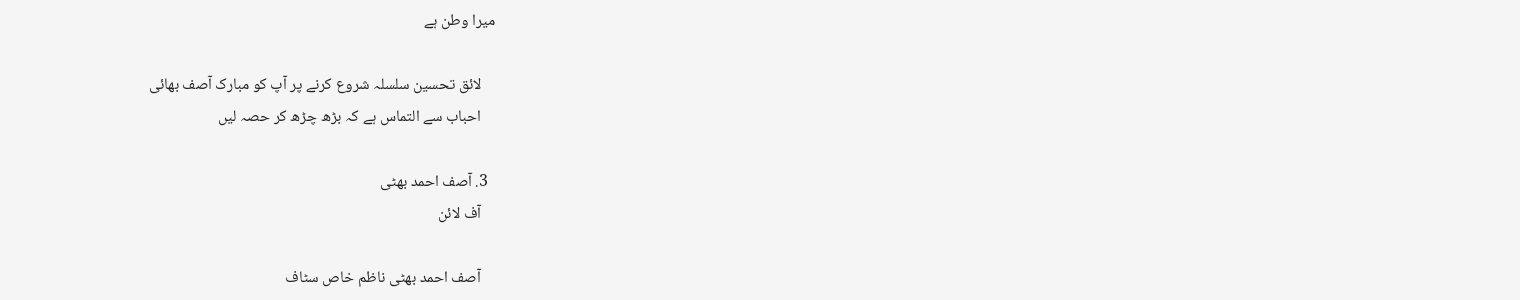میرا وطن ہے

    لائق تحسین سلسلہ شروع کرنے پر آپ کو مبارک آصف بھائی
    احباب سے التماس ہے کہ بڑھ چڑھ کر حصہ لیں

  3. آصف احمد بھٹی
    آف لائن

    آصف احمد بھٹی ناظم خاص سٹاف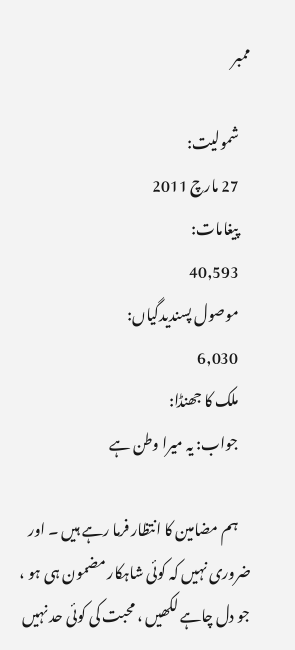ممبر

    شمولیت:
    27 مارچ 2011
    پیغامات:
    40,593
    موصول پسندیدگیاں:
    6,030
    ملک کا جھنڈا:
    جواب: یہ میرا وطن ہے

    ہم مضامین کا انتظار فرما رہے ہیں ۔ اور ضروری نہیں کہ کوئی شاہکار مضمون ہی ہو ، جو دل چاہے لکھیں ، محبت کی کوئی حد نہیں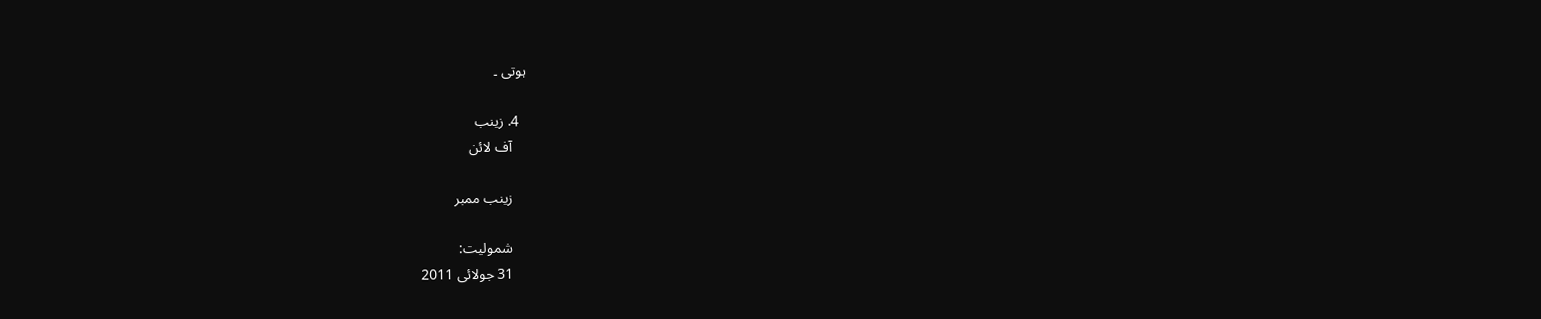ہوتی ۔

  4. زینب
    آف لائن

    زینب ممبر

    شمولیت:
    31 جولائی 2011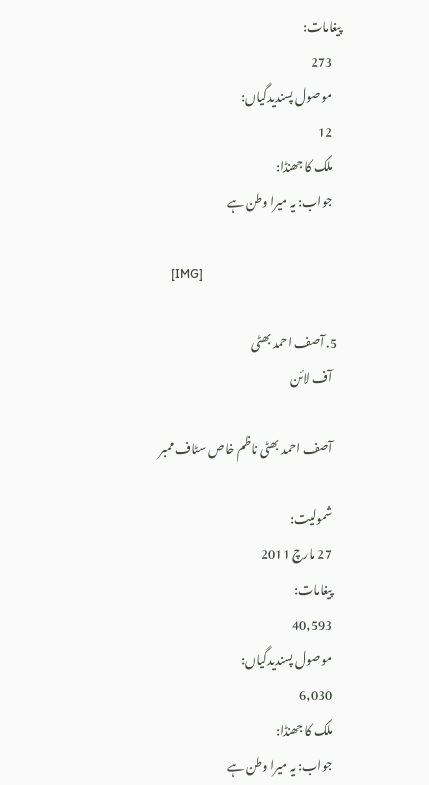پیغامات:
    273
    موصول پسندیدگیاں:
    12
    ملک کا جھنڈا:
    جواب: یہ میرا وطن ہے

    [IMG]

  5. آصف احمد بھٹی
    آف لائن

    آصف احمد بھٹی ناظم خاص سٹاف ممبر

    شمولیت:
    27 مارچ 2011
    پیغامات:
    40,593
    موصول پسندیدگیاں:
    6,030
    ملک کا جھنڈا:
    جواب: یہ میرا وطن ہے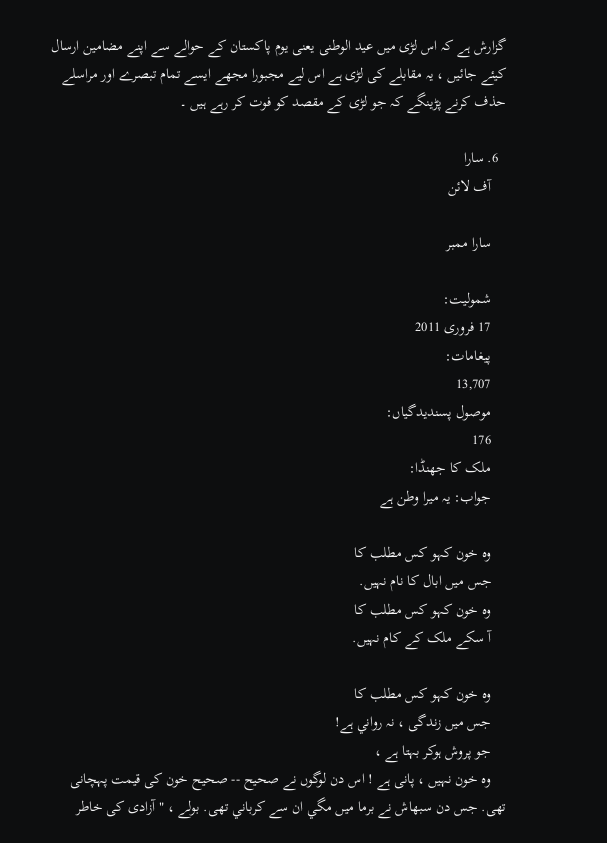گزارش ہے کہ اس لڑی میں عید الوطنی یعنی یوم پاکستان کے حوالے سے اپنے مضامین ارسال کیئے جائیں ، یہ مقابلے کی لڑی ہے اس لیے مجبورا مجھے ایسے تمام تبصرے اور مراسلے حذف کرنے پڑینگے کہ جو لڑی کے مقصد کو فوت کر رہے ہیں ۔

  6. سارا
    آف لائن

    سارا ممبر

    شمولیت:
    17 فروری 2011
    پیغامات:
    13,707
    موصول پسندیدگیاں:
    176
    ملک کا جھنڈا:
    جواب: یہ میرا وطن ہے

    وہ خون کہو کس مطلب کا
    جس میں ابال کا نام نہیں.
    وہ خون کہو کس مطلب کا
    آ سکے ملک کے کام نہیں.

    وہ خون کہو کس مطلب کا
    جس میں زندگی ، نہ رواني ہے!
    جو پروش ہوکر بہتا ہے ،
    وہ خون نہیں ، پانی ہے ! اس دن لوگوں نے صحیح -- صحیح خون کی قیمت پہچانی تھی. جس دن سبھاش نے برما میں مگي ان سے كرباني تھی. بولے ، "آزادی کی خاطر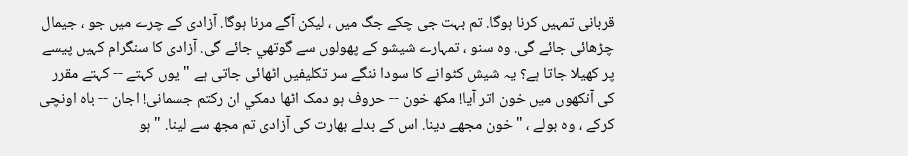قربانی تمہیں کرنا ہوگا. تم بہت جی چکے جگ میں ، لیکن آگے مرنا ہوگا. آزادی کے چرے میں جو ، جيمال چڑھائی جائے گی. وہ سنو ، تمہارے شيشو کے پھولوں سے گوتھي جائے گی. آزادی کا سنگرام کہیں پیسے پر کھیلا جاتا ہے؟ یہ شيش کٹوانے کا سودا ننگے سر تکلیفیں اٹھائی جاتی ہے " یوں کہتے -- کہتے مقرر کی آنکھوں میں خون اتر آیا! مکھ خون -- حروف ہو دمک اٹھا دمكي ان ركتم جسمانی! اجان -- باه اونچی کرکے ، وہ بولے ، "خون مجھے دینا. اس کے بدلے بھارت کی آزادی تم مجھ سے لینا. " ہو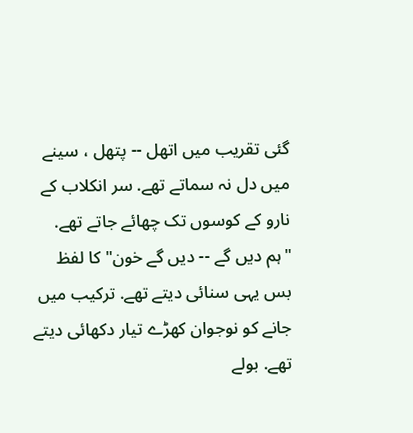گئی تقریب میں اتھل -- پتھل ، سینے میں دل نہ سماتے تھے. سر انكلاب کے نارو کے کوسوں تک چھائے جاتے تھے. "ہم دیں گے -- دیں گے خون" کا لفظ بس یہی سنائی دیتے تھے. ترکیب میں جانے کو نوجوان کھڑے تیار دکھائی دیتے تھے. بولے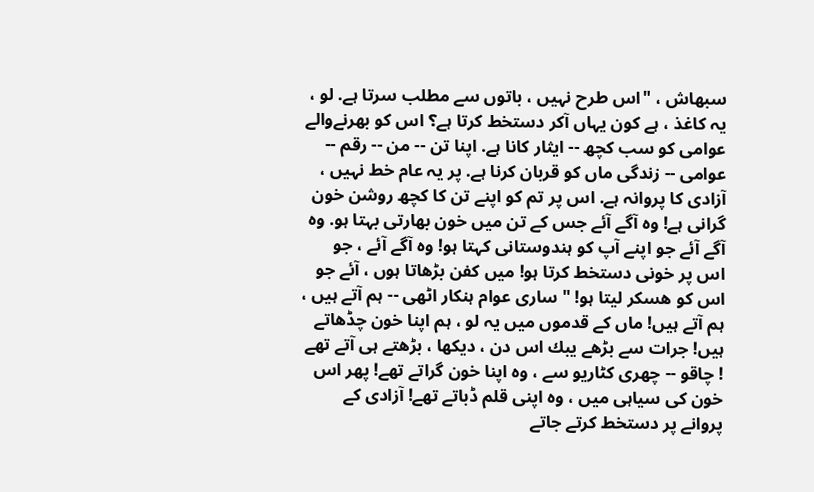سبھاش ، "اس طرح نہیں ، باتوں سے مطلب سرتا ہے. لو ، یہ کاغذ ، ہے کون یہاں آکر دستخط کرتا ہے؟ اس کو بھرنےوالے عوامی کو سب کچھ -- ایثار كانا ہے. اپنا تن -- من -- رقم -- عوامی -- زندگی ماں کو قربان کرنا ہے. پر یہ عام خط نہیں ، آزادی کا پروانہ ہے. اس پر تم کو اپنے تن کا کچھ روشن خون گرانی ہے! وہ آگے آئے جس کے تن میں خون بھارتی بہتا ہو. وہ آگے آئے جو اپنے آپ کو ہندوستانی کہتا ہو! وہ آگے آئے ، جو اس پر خونی دستخط کرتا ہو! میں کفن بڑھاتا ہوں ، آئے جو اس کو هسكر لیتا ہو! " ساری عوام ہنکار اٹھی -- ہم آتے ہیں ، ہم آتے ہیں! ماں کے قدموں میں یہ لو ، ہم اپنا خون چڈھاتے ہیں! جرات سے بڑھے يبك اس دن ، دیکھا ، بڑھتے ہی آتے تھے ! چاقو -- چھری كٹاريو سے ، وہ اپنا خون گراتے تھے! پھر اس خون کی سیاہی میں ، وہ اپنی قلم ڈباتے تھے! آزادی کے پروانے پر دستخط کرتے جاتے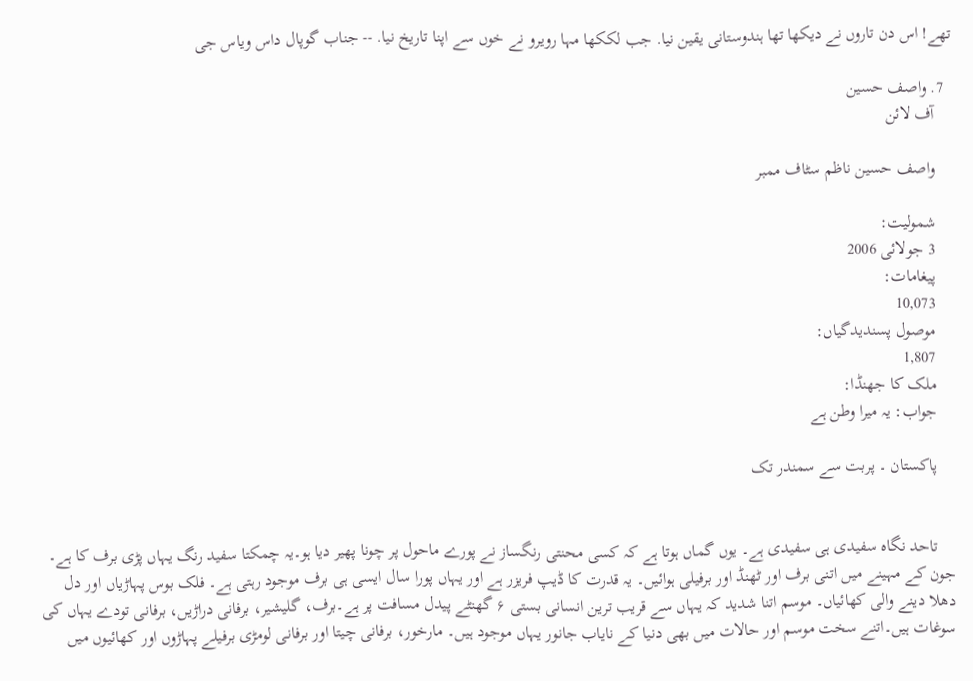تھے! اس دن تاروں نے دیکھا تھا ہندوستانی یقین نیا. جب لككھا مہا رويرو نے خوں سے اپنا تاریخ نیا. -- جناب گوپال داس ویاس جی

  7. واصف حسین
    آف لائن

    واصف حسین ناظم سٹاف ممبر

    شمولیت:
    3 جولائی 2006
    پیغامات:
    10,073
    موصول پسندیدگیاں:
    1,807
    ملک کا جھنڈا:
    جواب: یہ میرا وطن ہے

    پاکستان ۔ پربت سے سمندر تک


    تاحد نگاہ سفیدی ہی سفیدی ہے۔ یوں گماں ہوتا ہے کہ کسی محنتی رنگساز نے پورے ماحول پر چونا پھیر دیا ہو۔یہ چمکتا سفید رنگ یہاں پڑی برف کا ہے۔ جون کے مہینے میں اتنی برف اور ٹھنڈ اور برفیلی ہوائیں۔ یہ قدرت کا ڈیپ فریزر ہے اور یہاں پورا سال ایسی ہی برف موجود رہتی ہے۔ فلک بوس پہاڑیاں اور دل دھلا دینے والی کھائیاں۔ موسم اتنا شدید کہ یہاں سے قریب ترین انسانی بستی ۶ گھنٹے پیدل مسافت پر ہے۔برف، گلیشیر، برفانی دراڑیں، برفانی تودے یہاں کی سوغات ہیں۔اتنے سخت موسم اور حالات میں بھی دنیا کے نایاب جانور یہاں موجود ہیں۔ مارخور، برفانی چیتا اور برفانی لومڑی برفیلے پہاڑوں اور کھائیوں میں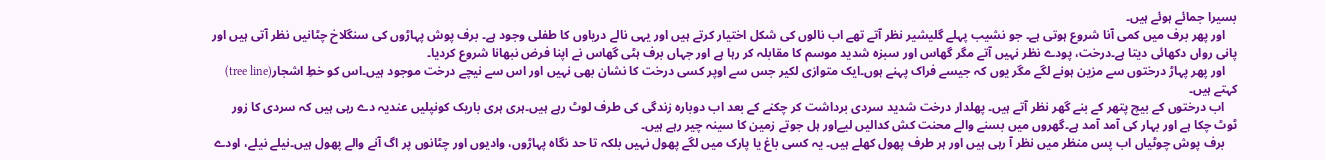بسیرا جمائے ہوئے ہیں۔
    اور پھر برف میں کمی آنا شروع ہوتی ہے۔ جو نشیب پہلے گلیشیر نظر آتے تھے اب نالوں کی شکل اختیار کرتے ہیں اور یہی نالے دریاوں کا طفلی وجود ہے۔ برف پوش پہاڑوں کی سنگلاخ چٹانیں نظر آتی ہیں اور پانی رواں دکھائی دیتا ہے۔درخت، پودے نظر نہیں آتے مگر گھاس اور سبزہ شدید موسم کا مقابلہ کر رہا ہے اور جہاں برف ہٹی گھاس نے اپنا فرض نبھانا شروع کردیا۔
    اور پھر پہاڑ درختوں سے مزین ہونے لگے مگر یوں کہ جیسے فراک پہنے ہوں۔ایک متوازی لکیر جس سے اوپر کسی درخت کا نشان بھی نہیں اور اس سے نیچے درخت موجود ہیں۔اس کو خطِ اشجار(tree line) کہتے ہیں۔
    اب درختوں کے بیچ پتھر کے بنے گھر نظر آتے ہیں۔ پھلدار درخت شدید سردی برداشت کر چکنے کے بعد اب دوبارہ زندگی کی طرف لوٹ رہے ہیں۔ہری ہری باریک کونپلیں عندیہ دے رہی ہیں کہ سردی کا زور ٹوٹ چکا ہے اور بہار کی آمد آمد ہے۔گھروں میں بسنے والے محنت کش کدالیں لیےاور ہل جوتے زمین کا سینہ چیر رہے ہیں۔
    برف پوش چوٹیاں اب پس منظر میں نظر آ رہی ہیں اور ہر طرف پھول کھلے ہیں۔ یہ کسی باغ یا پارک میں لگے پھول نہیں بلکہ تا حد نگاہ پہاڑوں، وادیوں اور چٹانوں پر اگ آنے والے پھول ہیں۔نیلے نیلے، اودے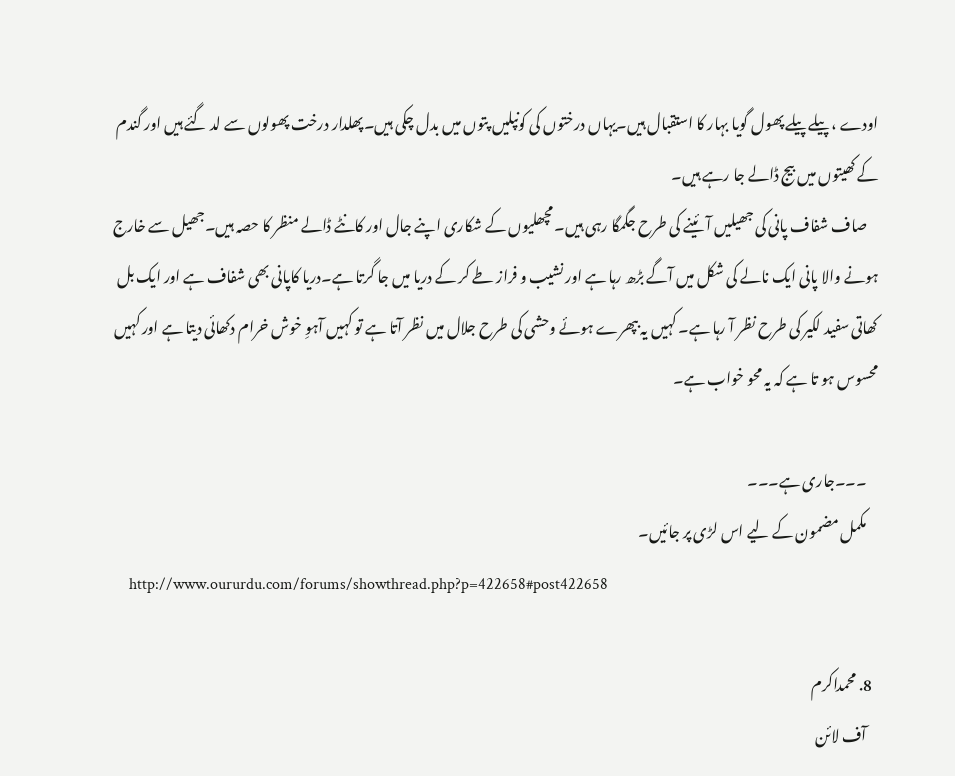اودے ، پیلے پیلے پھول گویا بہار کا استقبال ہیں۔یہاں درختوں کی کونپلیں پتوں میں بدل چکی ہیں۔پھلدار درخت پھولوں سے لد گئے ہیں اور گندم کے کھیتوں میں بیج ڈالے جا رہے ہیں۔
    صاف شفاف پانی کی جھیلیں آئینے کی طرح جگمگا رہی ہیں۔ مچھلیوں کے شکاری اپنے جال اور کانٹے ڈالے منظر کا حصہ ہیں۔جھیل سے خارج ہونے والا پانی ایک نالے کی شکل میں آگے بڑھ رہا ہے اور نشیب و فراز طے کر کے دریا میں جا گرتا ہے۔دریا کاپانی بھی شفاف ہے اور ایک بل کھاتی سفید لکیر کی طرح نظر آ رہا ہے۔ کہیں یہ بپھرے ہوئے وحشی کی طرح جلال میں نظر آتا ہے تو کہیں آہوِ خوش خرام دکھائی دیتا ہے اور کہیں محسوس ہو تا ہے کہ یہ محو خواب ہے۔

    ۔۔۔جاری ہے۔۔۔
    مکمل مضمون کے لیے اس لڑی پر جائیں۔
    http://www.oururdu.com/forums/showthread.php?p=422658#post422658

  8. محمداکرم
    آف لائن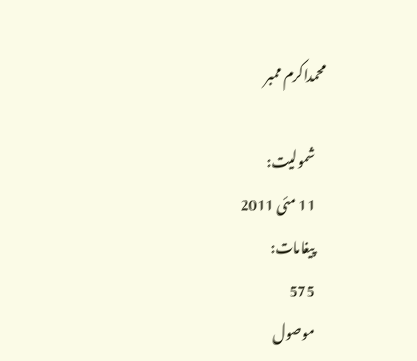محمداکرم ممبر

    شمولیت:
    11 مئی 2011
    پیغامات:
    575
    موصول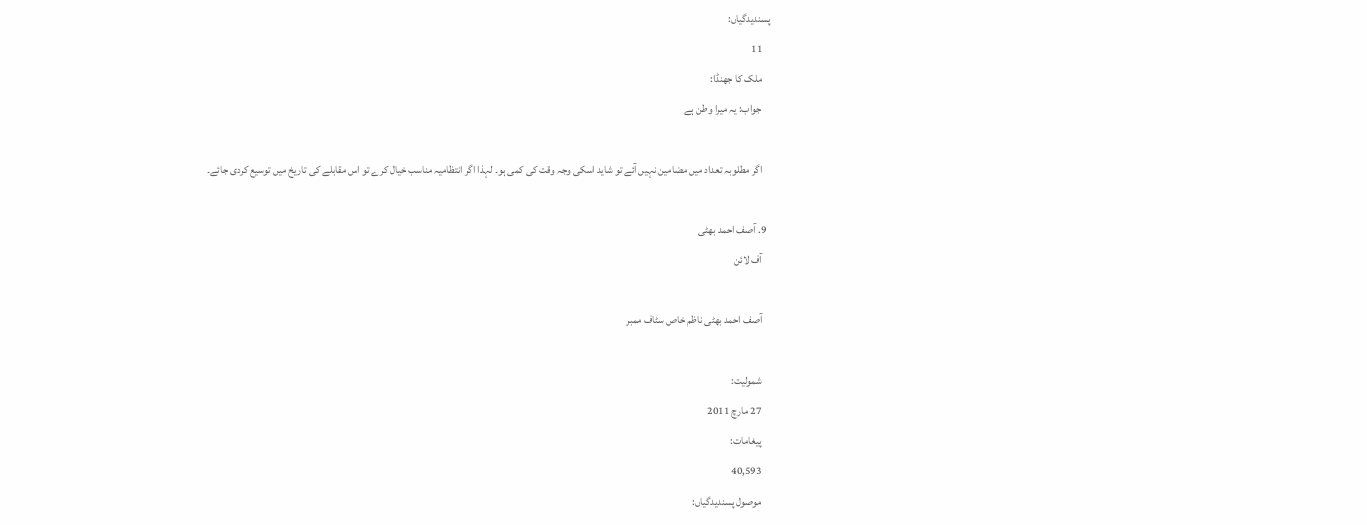پسندیدگیاں:
    11
    ملک کا جھنڈا:
    جواب: یہ میرا وطن ہے

    اگر مطلوبہ تعداد میں مضامین نہیں آئے تو شاید اسکی وجہ وقت کی کمی ہو۔ لہذا اگر انتظامیہ مناسب خیال کرے تو اس مقابلے کی تاریخ میں توسیع کردی جائے۔

  9. آصف احمد بھٹی
    آف لائن

    آصف احمد بھٹی ناظم خاص سٹاف ممبر

    شمولیت:
    27 مارچ 2011
    پیغامات:
    40,593
    موصول پسندیدگیاں: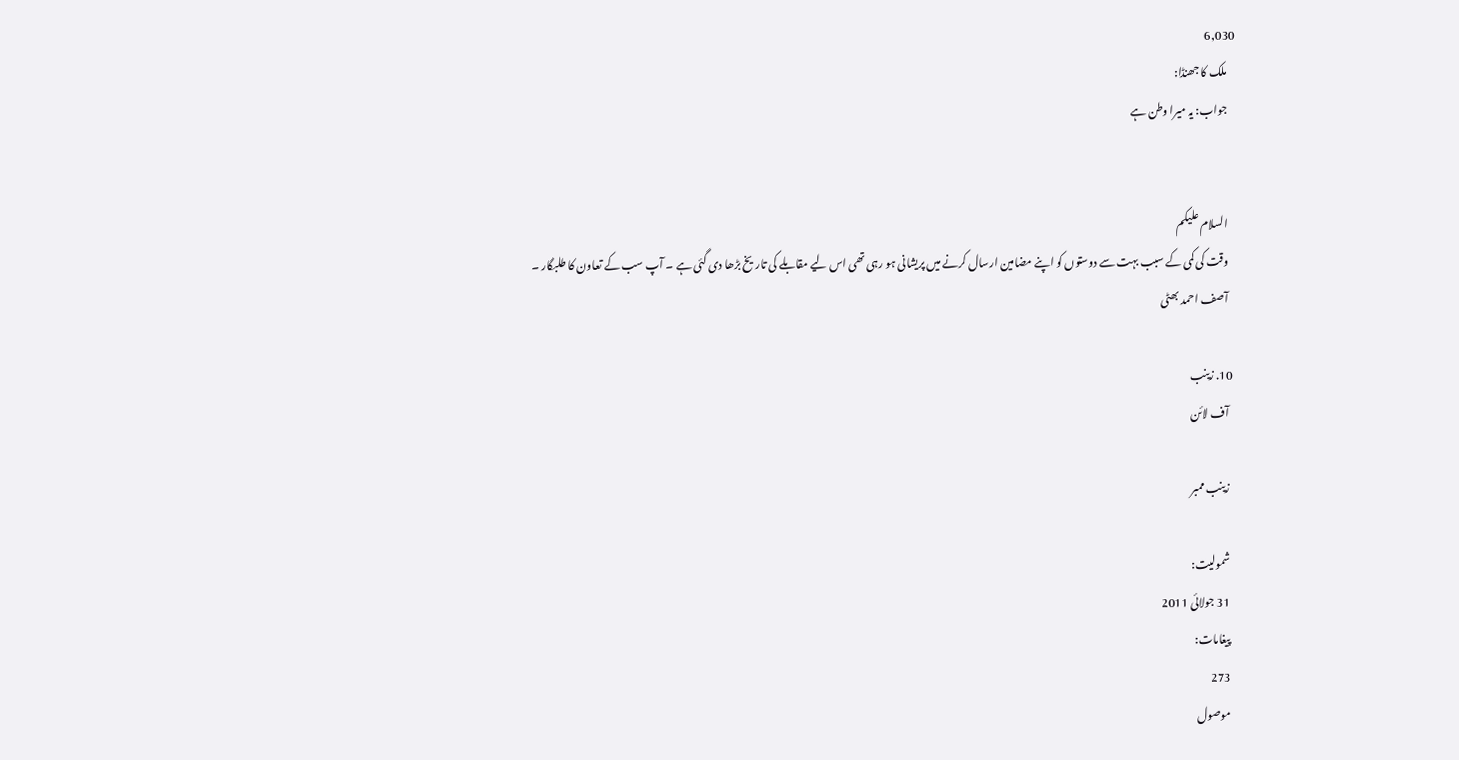6,030
    ملک کا جھنڈا:
    جواب: یہ میرا وطن ہے


    السلام علیکم
    وقت کی کمی کے سبب بہت سے دوستوں کو اپنے مضامین ارسال کرنے میں پریشانی ہو رہی تھی اس لیے مقابلے کی تاریخ بڑھا دی گئی ہے ۔ آپ سب کے تعاون کا طلبگار ۔
    آصف احمد بھٹی

  10. زینب
    آف لائن

    زینب ممبر

    شمولیت:
    31 جولائی 2011
    پیغامات:
    273
    موصول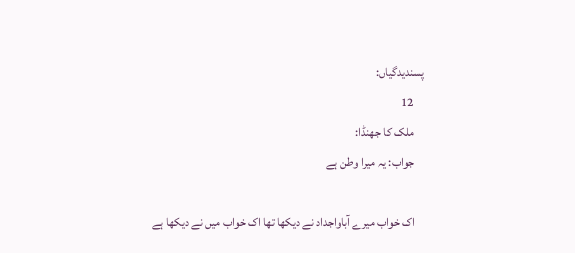پسندیدگیاں:
    12
    ملک کا جھنڈا:
    جواب: یہ میرا وطن ہے

    اک خواب میرے آباواجداد نے دیکھا تھا اک خواب میں نے دیکھا ہے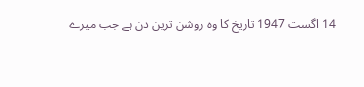14 اگست 1947 تاریخ کا وہ روشن ترین دن ہے جب میرے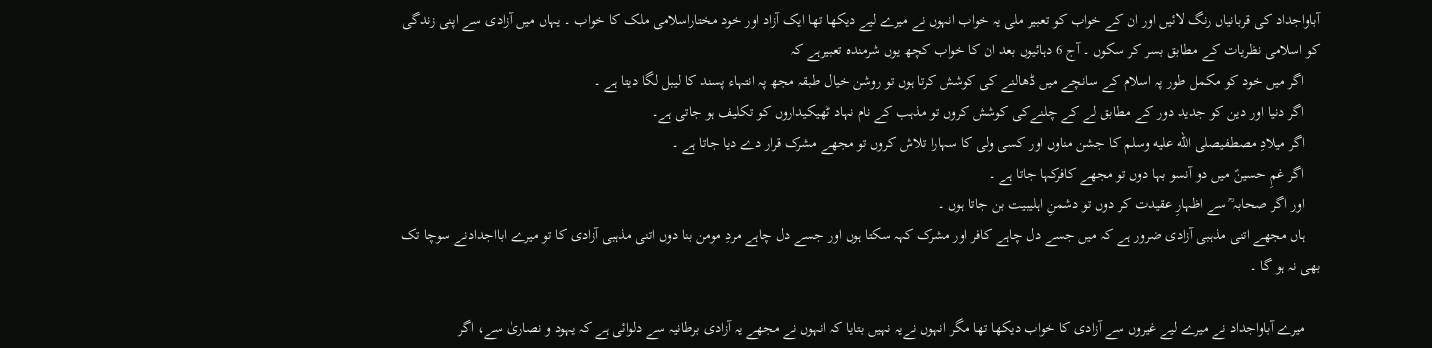آباواجداد کی قربانیاں رنگ لائیں اور ان کے خواب کو تعبیر ملی یہ خواب انہوں نے میرے لیے دیکھا تھا ایک آزاد اور خود مختاراسلامی ملک کا خواب ۔ یہاں میں آزادی سے اپنی زندگی کو اسلامی نظریات کے مطابق بسر کر سکوں ۔ آج 6 دہائیوں بعد ان کا خواب کچھ یوں شرمندہ تعبیرہے کہ
    اگر میں خود کو مکمل طور پہ اسلام کے سانچے میں ڈھالنے کی کوشش کرتا ہوں تو روشن خیال طبقہ مجھ پہ انتہاء پسند کا لیبل لگا دیتا ہے ۔
    اگر دنیا اور دین کو جدید دور کے مطابق لے کے چلنےکی کوشش کروں تو مذہب کے نام نہاد ٹھیکیداروں کو تکلیف ہو جاتی ہے۔
    اگر میلادِ مصطفیصلى الله عليه وسلم کا جشن مناوں اور کسی ولی کا سہارا تلاش کروں تو مجھے مشرک قرار دے دیا جاتا ہے ۔
    اگر غمِ حسینؑ میں دو آنسو بہا دوں تو مجھے کافرکہا جاتا ہے ۔
    اور اگر صحابہ ؒ سے اظہارِ عقیدت کر دوں تو دشمنِ اہلیبیت بن جاتا ہوں ۔
    ہاں مجھے اتنی مذہبی آزادی ضرور ہے کہ میں جسے دل چاہے کافر اور مشرک کہہ سکتا ہوں اور جسے دل چاہے مردِ مومن بنا دوں اتنی مذہبی آزادی کا تو میرے ابااجدادنے سوچا تک بھی نہ ہو گا ۔

    میرے آباواجداد نے میرے لیے غیروں سے آزادی کا خواب دیکھا تھا مگر انہوں نےیہ نہیں بتایا کہ انہوں نے مجھے یہ آزادی برطانیہ سے دلوائی ہے کہ یہود و نصاریٰ سے، اگر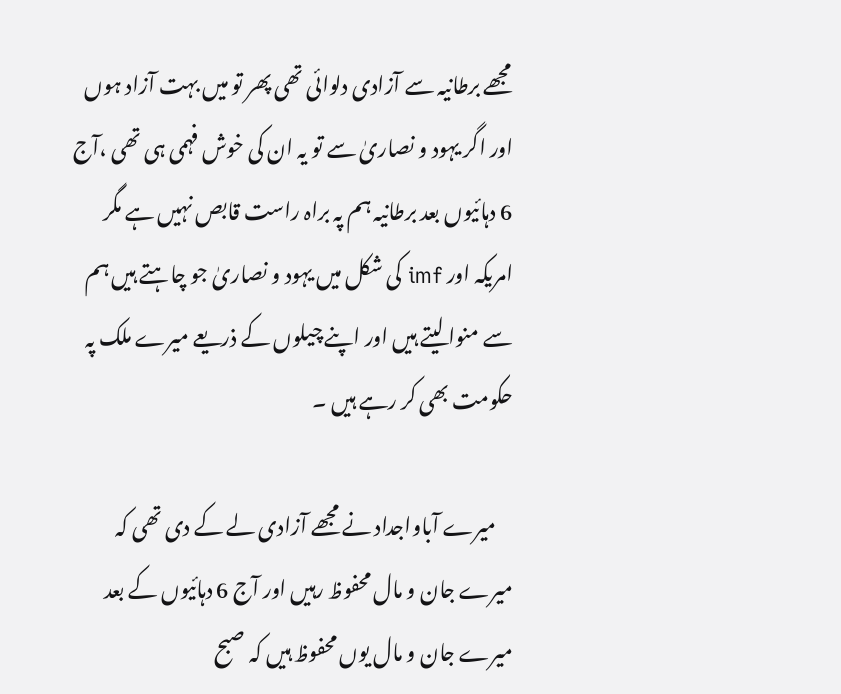مجھے برطانیہ سے آزادی دلوائی تھی پھر تو میں بہت آزاد ہوں اور اگر یہود و نصاریٰ سے تو یہ ان کی خوش فہمی ہی تھی ،آج 6 دہائیوں بعد برطانیہ ہم پہ براہ راست قابص نہیں ہے مگر امریکہ اور imf کی شکل میں یہود و نصاریٰ جو چاہتے ہیں ہم سے منوا لیتے ہیں اور اپنے چیلوں کے ذریعے میرے ملک پہ حکومت بھی کر رہے ہیں ۔

    میرے آباواجداد نے مجھے آزادی لے کے دی تھی کہ میرے جان و مال محفوظ رہیں اور آج 6 دہائیوں کے بعد میرے جان و مال یوں محفوظ ہیں کہ صبح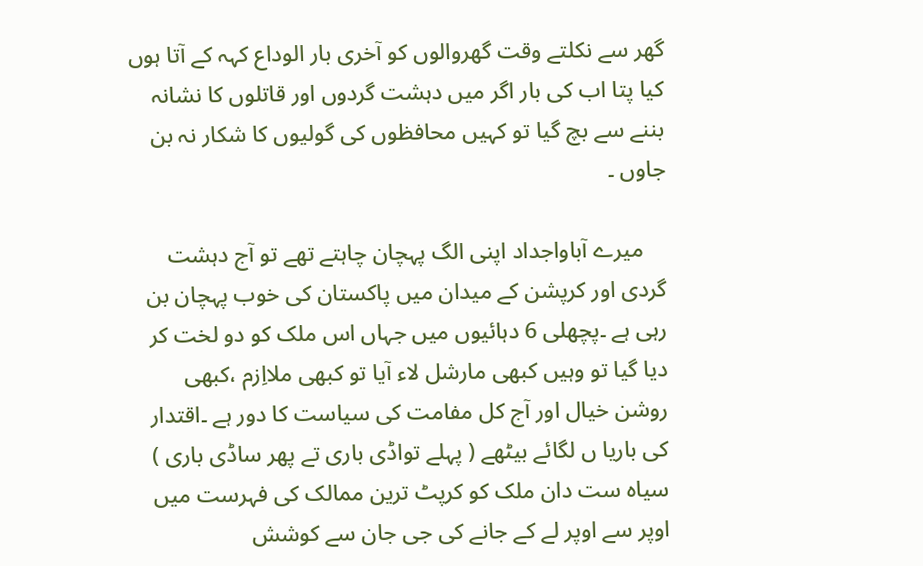گھر سے نکلتے وقت گھروالوں کو آخری بار الوداع کہہ کے آتا ہوں کیا پتا اب کی بار اگر میں دہشت گردوں اور قاتلوں کا نشانہ بننے سے بچ گیا تو کہیں محافظوں کی گولیوں کا شکار نہ بن جاوں ۔

    میرے آباواجداد اپنی الگ پہچان چاہتے تھے تو آج دہشت گردی اور کرپشن کے میدان میں پاکستان کی خوب پہچان بن رہی ہے ۔پچھلی 6 دہائیوں میں جہاں اس ملک کو دو لخت کر دیا گیا تو وہیں کبھی مارشل لاء آیا تو کبھی ملااِزم ،کبھی روشن خیال اور آج کل مفامت کی سیاست کا دور ہے ۔اقتدار کی باریا ں لگائے بیٹھے ( پہلے تواڈی باری تے پھر ساڈی باری ) سیاہ ست دان ملک کو کرپٹ ترین ممالک کی فہرست میں اوپر سے اوپر لے کے جانے کی جی جان سے کوشش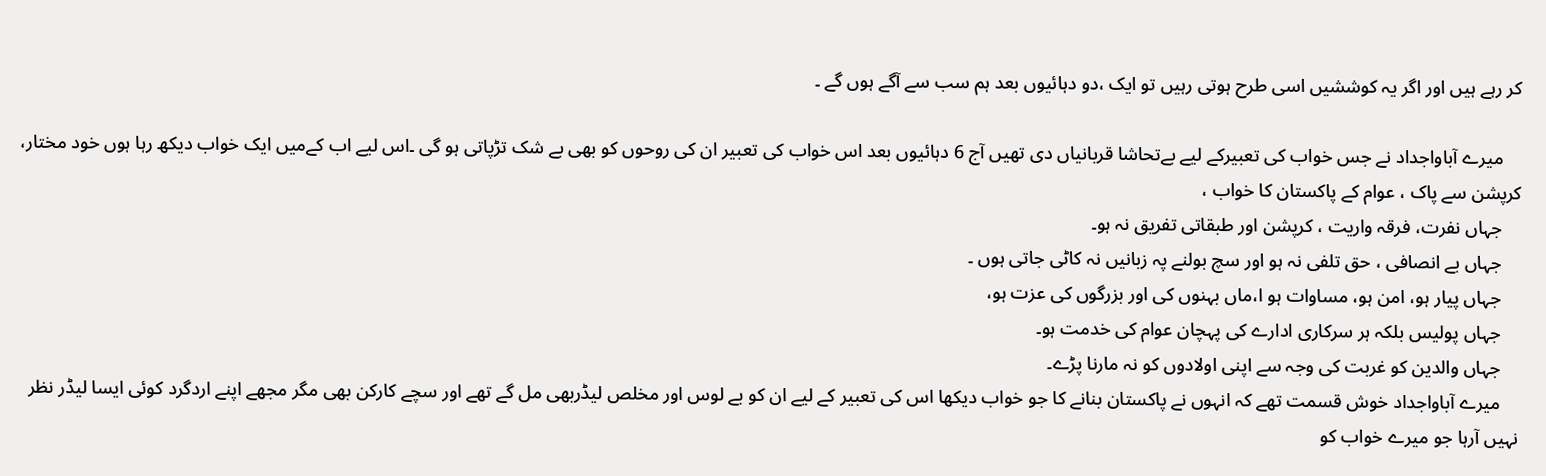کر رہے ہیں اور اگر یہ کوششیں اسی طرح ہوتی رہیں تو ایک ،دو دہائیوں بعد ہم سب سے آگے ہوں گے ۔

    میرے آباواجداد نے جس خواب کی تعبیرکے لیے بےتحاشا قربانیاں دی تھیں آج 6 دہائیوں بعد اس خواب کی تعبیر ان کی روحوں کو بھی بے شک تڑپاتی ہو گی ۔اس لیے اب کےمیں ایک خواب دیکھ رہا ہوں خود مختار، کرپشن سے پاک ، عوام کے پاکستان کا خواب ،
    جہاں نفرت، فرقہ واریت ، کرپشن اور طبقاتی تفریق نہ ہو۔
    جہاں بے انصافی ، حق تلفی نہ ہو اور سچ بولنے پہ زبانیں نہ کاٹی جاتی ہوں ۔
    جہاں پیار ہو، امن ہو، مساوات ہو ا،ماں بہنوں کی اور بزرگوں کی عزت ہو،
    جہاں پولیس بلکہ ہر سرکاری ادارے کی پہچان عوام کی خدمت ہو۔
    جہاں والدین کو غربت کی وجہ سے اپنی اولادوں کو نہ مارنا پڑے۔
    میرے آباواجداد خوش قسمت تھے کہ انہوں نے پاکستان بنانے کا جو خواب دیکھا اس کی تعبیر کے لیے ان کو بے لوس اور مخلص لیڈربھی مل گے تھے اور سچے کارکن بھی مگر مجھے اپنے اردگرد کوئی ایسا لیڈر نظر نہیں آرہا جو میرے خواب کو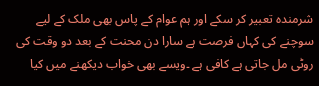شرمندہ تعبیر کر سکے اور ہم عوام کے پاس بھی ملک کے لیے سوچنے کی کہاں فرصت ہے سارا دن محنت کے بعد دو وقت کی روٹی مل جاتی ہے کافی ہے ۔ویسے بھی خواب دیکھنے میں کیا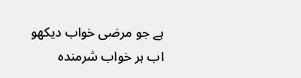ہے جو مرضی خواب دیکھو اب ہر خواب شرمندہ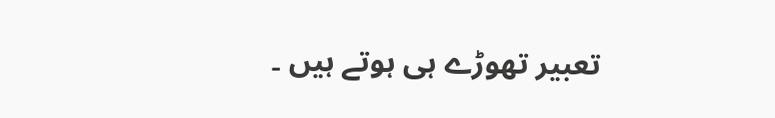تعبیر تھوڑے ہی ہوتے ہیں ۔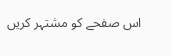اس صفحے کو مشتہر کریں